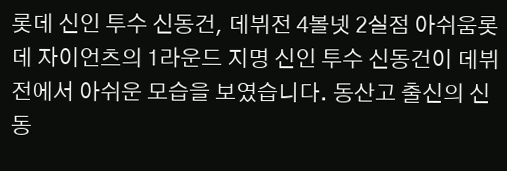롯데 신인 투수 신동건, 데뷔전 4볼넷 2실점 아쉬움롯데 자이언츠의 1라운드 지명 신인 투수 신동건이 데뷔전에서 아쉬운 모습을 보였습니다. 동산고 출신의 신동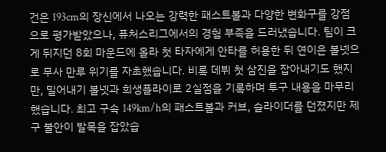건은 193cm의 장신에서 나오는 강력한 패스트볼과 다양한 변화구를 강점으로 평가받았으나, 퓨처스리그에서의 경험 부족을 드러냈습니다. 팀이 크게 뒤지던 8회 마운드에 올라 첫 타자에게 안타를 허용한 뒤 연이은 볼넷으로 무사 만루 위기를 자초했습니다. 비록 데뷔 첫 삼진을 잡아내기도 했지만, 밀어내기 볼넷과 희생플라이로 2실점을 기록하며 투구 내용을 마무리했습니다. 최고 구속 149km/h의 패스트볼과 커브, 슬라이더를 던졌지만 제구 불안이 발목을 잡았습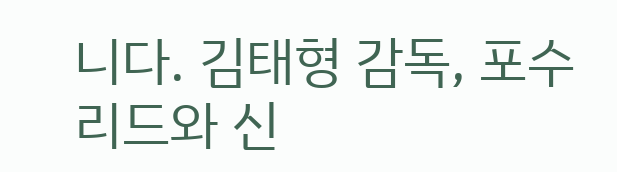니다. 김태형 감독, 포수 리드와 신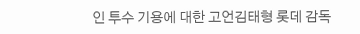인 투수 기용에 대한 고언김태형 롯데 감독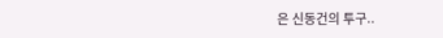은 신동건의 투구..